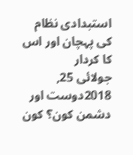استبدادی نظام کی پہچان اور اس کا کردار
جولائی 25, 2018دوست اور دشمن کون؟ کون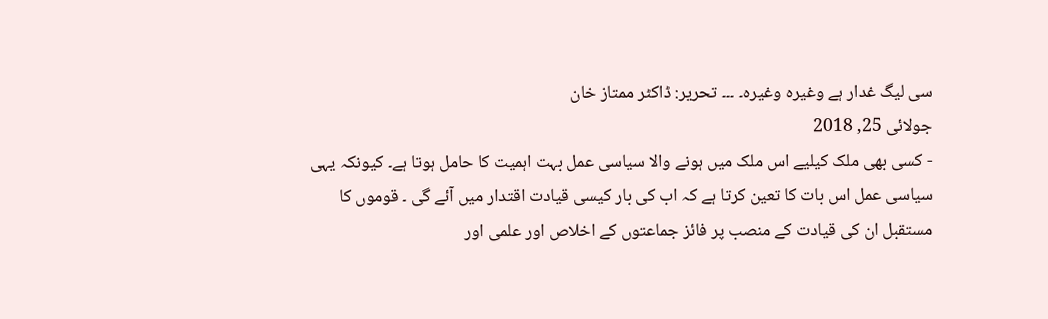سی لیگ غدار ہے وغیرہ وغیرہ۔ ۔۔۔ تحریر: ڈاکٹر ممتاز خان
جولائی 25, 2018
- کسی بھی ملک کیلیے اس ملک میں ہونے والا سیاسی عمل بہت اہمیت کا حامل ہوتا ہے۔ کیونکہ یہی سیاسی عمل اس بات کا تعین کرتا ہے کہ اب کی بار کیسی قیادت اقتدار میں آئے گی ۔ قوموں کا مستقبل ان کی قیادت کے منصب پر فائز جماعتوں کے اخلاص اور علمی اور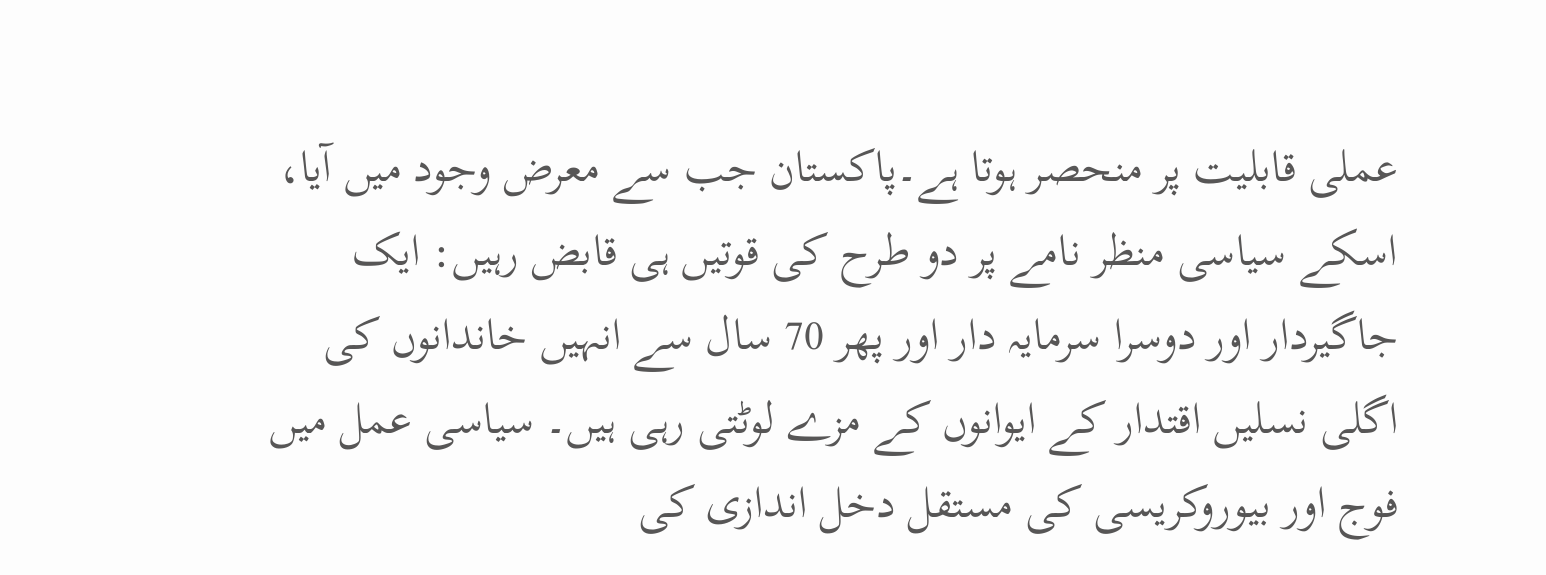عملی قابلیت پر منحصر ہوتا ہے۔پاکستان جب سے معرض وجود میں آیا، اسکے سیاسی منظر نامے پر دو طرح کی قوتیں ہی قابض رہیں: ایک جاگیردار اور دوسرا سرمایہ دار اور پھر 70 سال سے انہیں خاندانوں کی اگلی نسلیں اقتدار کے ایوانوں کے مزے لوٹتی رہی ہیں۔ سیاسی عمل میں فوج اور بیوروکریسی کی مستقل دخل اندازی کی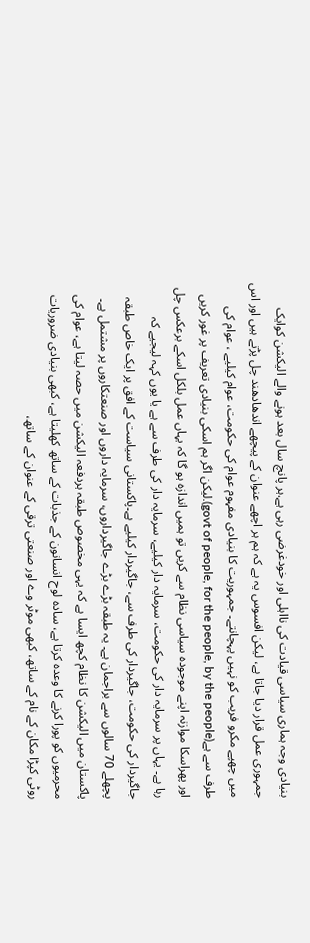بنیادی وجہ ہماری سیاسی قیادت کی نااہلی اور خودغرضی رہی ہے.ہر پانچ سال بعد ہونے والے الیکشن کوایک جمہوری عمل قرار دیا جاتا ہے، لیکن افسوس یہ ہے کہ ہم ہر اچھے عنوان کے پیچھے اندھادھند چل پڑتے ہیں اور اس میں چھپے مکرو فریب کو نہیں پہچانتے۔ جمہوریت کا بنیادی مفہوم عوام کی حکومت، عوام کیلیے ، عوام کی طرف سے ہے(govt of people, for the people, by the people).لیکن اگر ہم اسکی بنیادی تعریف پر غور کریں اور پھراسکا موازنہ اپنے موجودہ سیاسی نظام سے کریں تو ہمیں اندازہ ہو گا کہ یہاں عمل بلکل اسکے برعکس چل رہا ہے۔ یہاں پر سرمایہ دار کی حکومت، سرمایہ دار کیلیے، سرمایہ دار کی طرف سے ہے یا یوں کہہ لیجیے کہ جاگیردار کی حکومت، جاگیردار کی طرف سے، جاگیردار کیلیے ہے۔پاکستانی سیاست کے افق پر ایک خاص طبقہ پچھلے 70 سالوں سے براجمان ہے۔ یہ طبقہ بڑے بڑے جاگیرداروں، سرمایہ داروں اور صنعتکاروں پر مشتمل ہے۔
پاکستان میں الیکشن کا نظام کچھ ایسا ہے کہ یہی مخصوص طبقہ ہردفعہ الیکشن میں حصہ لیتا ہے، عوام کی محرمیوں کو پورا کرنے کا وعدہ کرتا ہے، سادہ لوح انسانون کے جذبات کے ساتھ کھلیتا ہے، کبھی بنیادی ضروریات روٹی کپڑا مکان کے نام کے ساتھ، کبھی موٹر وے اور صنعتی ترقی کے عنوان کے ساتھ،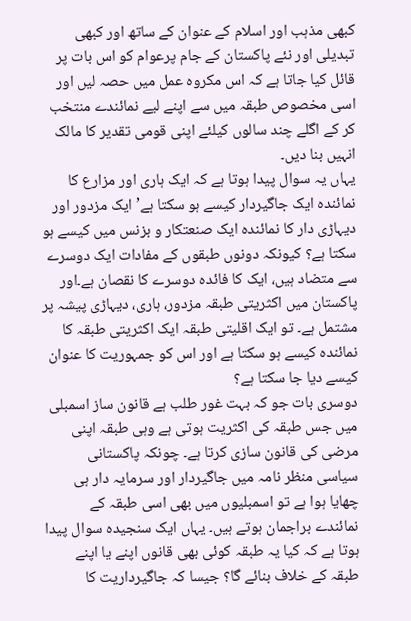کبھی مذہب اور اسلام کے عنوان کے ساتھ اور کبھی تبدیلی اور نئے پاکستان کے جام پرعوام کو اس بات پر قائل کیا جاتا ہے کہ اس مکروہ عمل میں حصہ لیں اور اسی مخصوص طبقہ میں سے اپنے لیے نمائندے منتخب کر کے اگلے چند سالوں کیلئے اپنی قومی تقدیر کا مالک انہیں بنا دیں۔
یہاں یہ سوال پیدا ہوتا ہے کہ ایک ہاری اور مزارع کا نمائندہ ایک جاگیردار کیسے ہو سکتا ہے’ ایک مزدور اور دیہاڑی دار کا نمائندہ ایک صنعتکار و بزنس میں کیسے ہو سکتا ہے؟ کیونکہ دونوں طبقوں کے مفادات ایک دوسرے سے متضاد ہیں، ایک کا فائدہ دوسرے کا نقصان ہے۔اور پاکستان میں اکثریتی طبقہ مزدور، ہاری، دیہاڑی پیشہ پر مشتمل ہے۔ تو ایک اقلیتی طبقہ ایک اکثریتی طبقہ کا نمائندہ کیسے ہو سکتا ہے اور اس کو جمہوریت کا عنوان کیسے دیا جا سکتا ہے؟
دوسری بات جو کہ بہت غور طلب ہے قانون ساز اسمبلی میں جس طبقہ کی اکثریت ہوتی ہے وہی طبقہ اپنی مرضی کی قانون سازی کرتا ہے۔ چونکہ پاکستانی سیاسی منظر نامہ میں جاگیردار اور سرمایہ دار ہی چھایا ہوا ہے تو اسمبلیوں میں بھی اسی طبقہ کے نمائندے براجمان ہوتے ہیں۔ یہاں ایک سنجیدہ سوال پیدا ہوتا ہے کہ کیا یہ طبقہ کوئی بھی قانوں اپنے یا اپنے طبقہ کے خلاف بنائے گا؟ جیسا کہ جاگیرداریت کا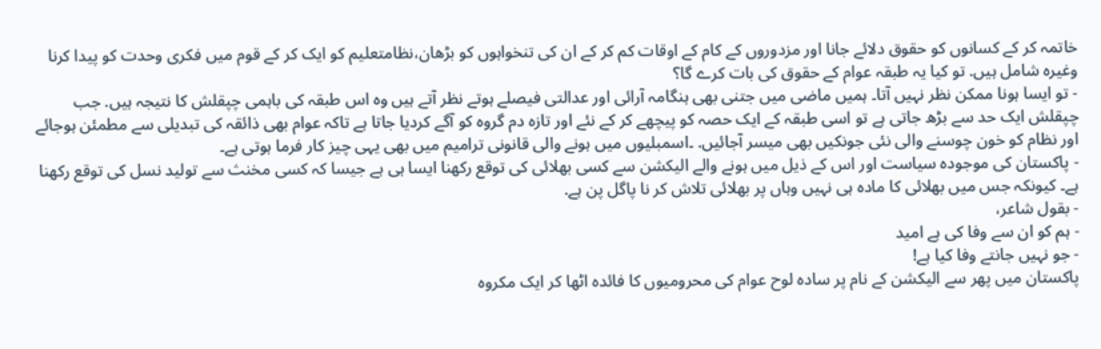خاتمہ کر کے کسانوں کو حقوق دلائے جانا اور مزدوروں کے کام کے اوقات کم کر کے ان کی تنخواہوں کو بڑھان،نظامتعلیم کو ایک کر کے قوم میں فکری وحدت کو پیدا کرنا وغیرہ شامل ہیں. تو کیا یہ طبقہ عوام کے حقوق کی بات کرے گا؟
- تو ایسا ہونا ممکن نظر نہیں آتا۔ ہمیں ماضی میں جتنی بھی ہنگامہ آرائی اور عدالتی فیصلے ہوتے نظر آتے ہیں وہ اس طبقہ کی باہمی چپقلش کا نتیجہ ہیں. جب چپقلش ایک حد سے بڑھ جاتی ہے تو اسی طبقہ کے ایک حصہ کو پیچھے کر کے نئے اور تازہ دم گروہ کو آگے کردیا جاتا ہے تاکہ عوام بھی ذائقہ کی تبدیلی سے مطمئن ہوجائے اور نظام کو خون چوسنے والی نئی جونکیں بھی میسر آجائیں. ۔اسمبلیوں میں ہونے والی قانونی ترامیم میں بھی یہی چیز کار فرما ہوتی ہے۔
- پاکستان کی موجودہ سیاست اور اس کے ذیل میں ہونے والے الیکشن سے کسی بھلائی کی توقع رکھنا ایسا ہی ہے جیسا کہ کسی مخنث سے تولید نسل کی توقع رکھنا ہے۔ کیونکہ جس میں بھلائی کا مادہ ہی نہیں وہاں پر بھلائی تلاش کر نا پاگل پن ہے.
- بقول شاعر،
- ہم کو ان سے وفا کی ہے امید
- جو نہیں جانتے وفا کیا ہے!
پاکستان میں پھر سے الیکشن کے نام پر سادہ لوح عوام کی محرومیوں کا فائدہ اٹھا کر ایک مکروہ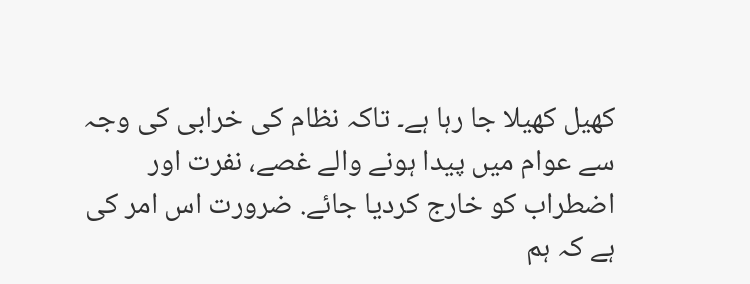کھیل کھیلا جا رہا ہے۔ تاکہ نظام کی خرابی کی وجہ سے عوام میں پیدا ہونے والے غصے، نفرت اور اضطراب کو خارج کردیا جائے. ضرورت اس امر کی ہے کہ ہم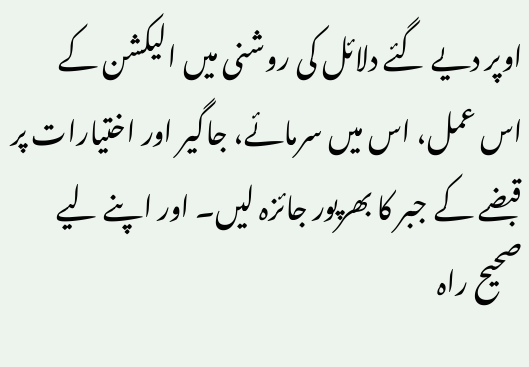اوپر دیے گئے دلائل کی روشنی میں الیکشن کے اس عمل، اس میں سرمائے، جاگیر اور اختیارات پر قبضے کے جبر کا بھرپور جائزہ لیں۔ اور اپنے لیے صحیح راہ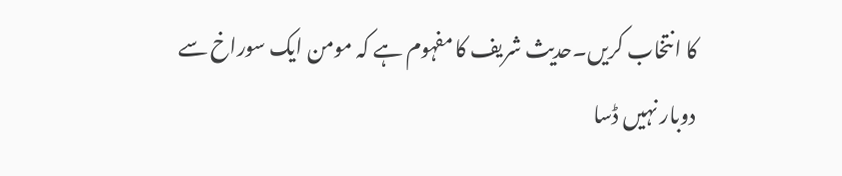کا انتخاب کریں۔حدیث شریف کا مفہوم ہے کہ مومن ایک سوراخ سے دوبار نہیں ڈسا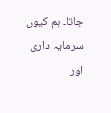جاتا۔ ہم کیوں سرمایہ داری اور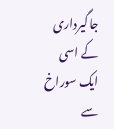جاگیرداری کے اسی ایک سوراخ سے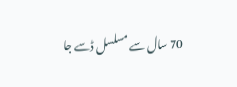70 سال سے مسلسل ڈسے جا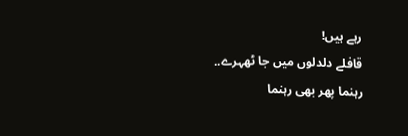رہے ہیں!
قافلے دلدلوں میں جا ٹھہرے..
رہنما پھر بھی رہنما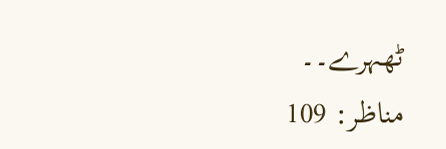ٹھہرے۔۔
مناظر: 109